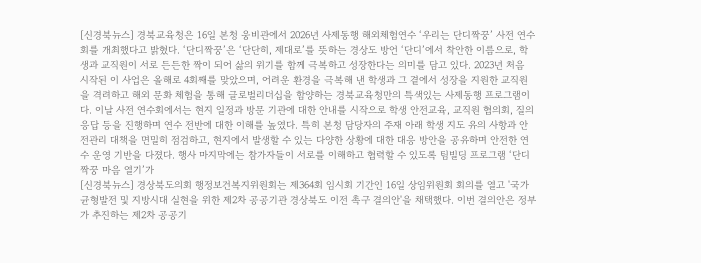[신경북뉴스] 경북교육청은 16일 본청 웅비관에서 2026년 사제동행 해외체험연수 ‘우리는 단디짝꿍’ 사전 연수회를 개최했다고 밝혔다. ‘단디짝꿍’은 ‘단단히, 제대로’를 뜻하는 경상도 방언 ‘단디’에서 착안한 이름으로, 학생과 교직원이 서로 든든한 짝이 되어 삶의 위기를 함께 극복하고 성장한다는 의미를 담고 있다. 2023년 처음 시작된 이 사업은 올해로 4회째를 맞았으며, 어려운 환경을 극복해 낸 학생과 그 곁에서 성장을 지원한 교직원을 격려하고 해외 문화 체험을 통해 글로벌리더십을 함양하는 경북교육청만의 특색있는 사제동행 프로그램이다. 이날 사전 연수회에서는 현지 일정과 방문 기관에 대한 안내를 시작으로 학생 안전교육, 교직원 협의회, 질의응답 등을 진행하며 연수 전반에 대한 이해를 높였다. 특히 본청 담당자의 주재 아래 학생 지도 유의 사항과 안전관리 대책을 면밀히 점검하고, 현지에서 발생할 수 있는 다양한 상황에 대한 대응 방안을 공유하며 안전한 연수 운영 기반을 다졌다. 행사 마지막에는 참가자들이 서로를 이해하고 협력할 수 있도록 팀빌딩 프로그램 ‘단디짝꿍 마음 열기’가
[신경북뉴스] 경상북도의회 행정보건복지위원회는 제364회 임시회 기간인 16일 상임위원회 회의를 열고 '국가균형발전 및 지방시대 실현을 위한 제2차 공공기관 경상북도 이전 촉구 결의안'을 채택했다. 이번 결의안은 정부가 추진하는 제2차 공공기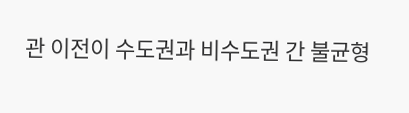관 이전이 수도권과 비수도권 간 불균형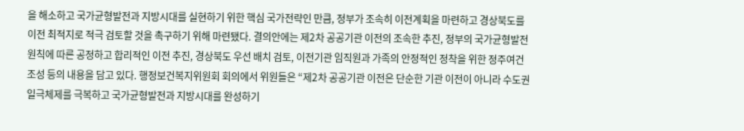을 해소하고 국가균형발전과 지방시대를 실현하기 위한 핵심 국가전략인 만큼, 정부가 조속히 이전계획을 마련하고 경상북도를 이전 최적지로 적극 검토할 것을 촉구하기 위해 마련됐다. 결의안에는 제2차 공공기관 이전의 조속한 추진, 정부의 국가균형발전 원칙에 따른 공정하고 합리적인 이전 추진, 경상북도 우선 배치 검토, 이전기관 임직원과 가족의 안정적인 정착을 위한 정주여건 조성 등의 내용을 담고 있다. 행정보건복지위원회 회의에서 위원들은 “제2차 공공기관 이전은 단순한 기관 이전이 아니라 수도권 일극체제를 극복하고 국가균형발전과 지방시대를 완성하기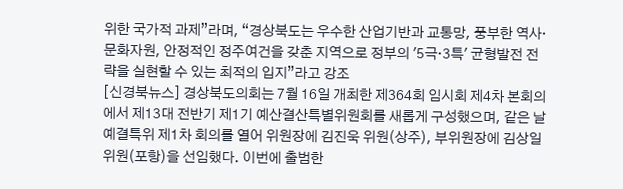위한 국가적 과제”라며, “경상북도는 우수한 산업기반과 교통망, 풍부한 역사·문화자원, 안정적인 정주여건을 갖춘 지역으로 정부의 '5극·3특' 균형발전 전략을 실현할 수 있는 최적의 입지”라고 강조
[신경북뉴스] 경상북도의회는 7월 16일 개최한 제364회 임시회 제4차 본회의에서 제13대 전반기 제1기 예산결산특별위원회를 새롭게 구성했으며, 같은 날 예결특위 제1차 회의를 열어 위원장에 김진욱 위원(상주), 부위원장에 김상일 위원(포항)을 선임했다. 이번에 출범한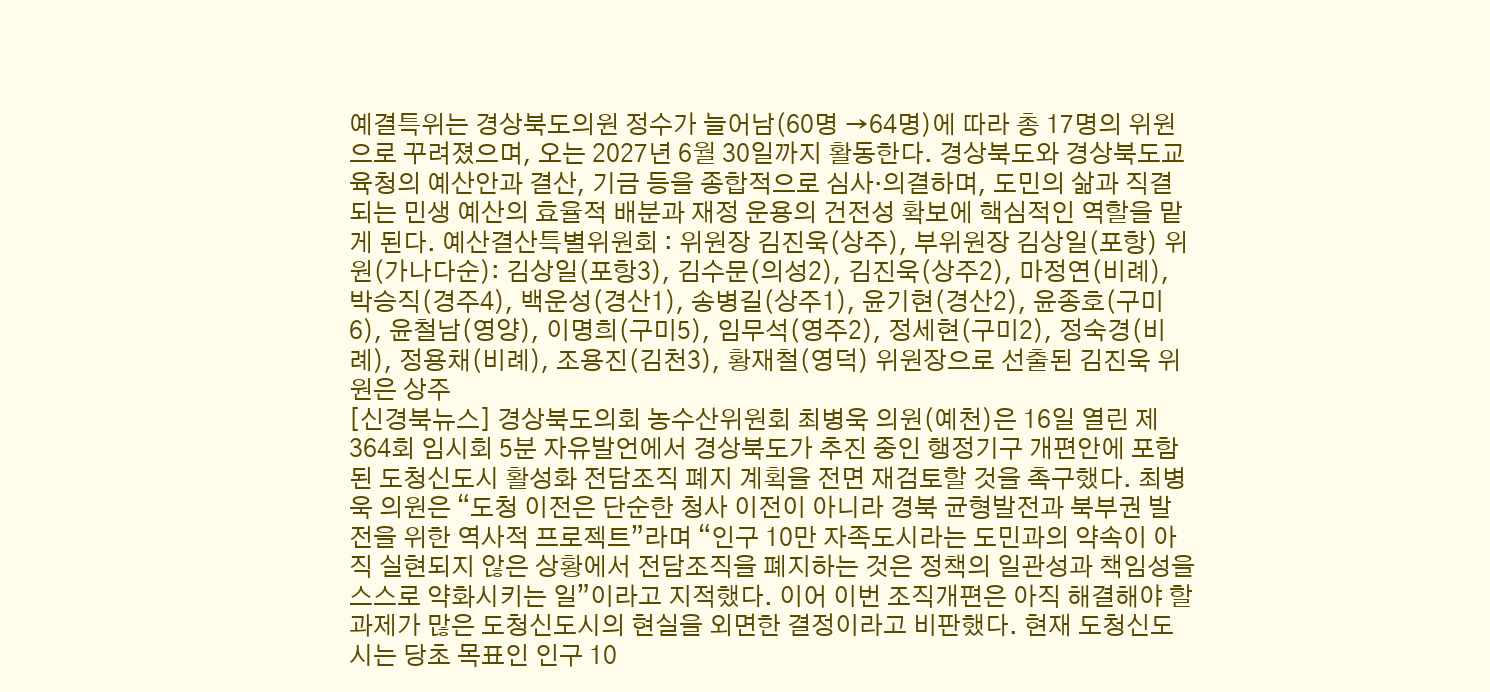예결특위는 경상북도의원 정수가 늘어남(60명 →64명)에 따라 총 17명의 위원으로 꾸려졌으며, 오는 2027년 6월 30일까지 활동한다. 경상북도와 경상북도교육청의 예산안과 결산, 기금 등을 종합적으로 심사·의결하며, 도민의 삶과 직결되는 민생 예산의 효율적 배분과 재정 운용의 건전성 확보에 핵심적인 역할을 맡게 된다. 예산결산특별위원회 : 위원장 김진욱(상주), 부위원장 김상일(포항) 위원(가나다순): 김상일(포항3), 김수문(의성2), 김진욱(상주2), 마정연(비례), 박승직(경주4), 백운성(경산1), 송병길(상주1), 윤기현(경산2), 윤종호(구미6), 윤철남(영양), 이명희(구미5), 임무석(영주2), 정세현(구미2), 정숙경(비례), 정용채(비례), 조용진(김천3), 황재철(영덕) 위원장으로 선출된 김진욱 위원은 상주
[신경북뉴스] 경상북도의회 농수산위원회 최병욱 의원(예천)은 16일 열린 제364회 임시회 5분 자유발언에서 경상북도가 추진 중인 행정기구 개편안에 포함된 도청신도시 활성화 전담조직 폐지 계획을 전면 재검토할 것을 촉구했다. 최병욱 의원은 “도청 이전은 단순한 청사 이전이 아니라 경북 균형발전과 북부권 발전을 위한 역사적 프로젝트”라며 “인구 10만 자족도시라는 도민과의 약속이 아직 실현되지 않은 상황에서 전담조직을 폐지하는 것은 정책의 일관성과 책임성을 스스로 약화시키는 일”이라고 지적했다. 이어 이번 조직개편은 아직 해결해야 할 과제가 많은 도청신도시의 현실을 외면한 결정이라고 비판했다. 현재 도청신도시는 당초 목표인 인구 10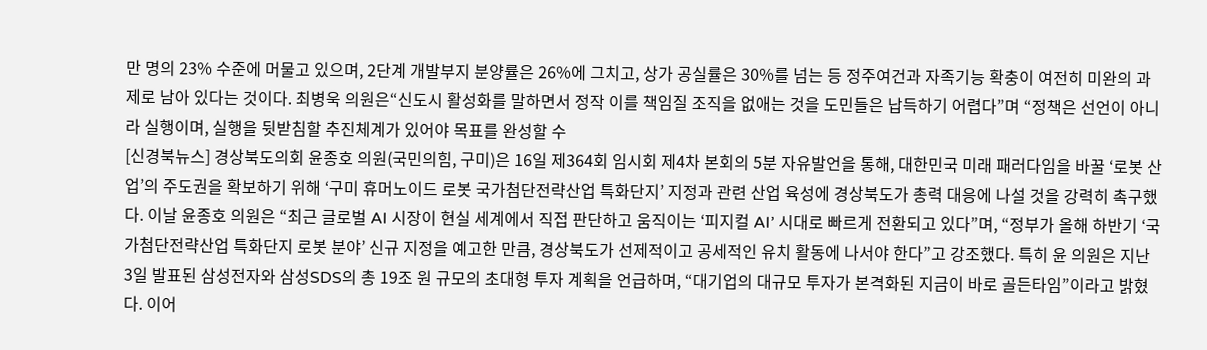만 명의 23% 수준에 머물고 있으며, 2단계 개발부지 분양률은 26%에 그치고, 상가 공실률은 30%를 넘는 등 정주여건과 자족기능 확충이 여전히 미완의 과제로 남아 있다는 것이다. 최병욱 의원은“신도시 활성화를 말하면서 정작 이를 책임질 조직을 없애는 것을 도민들은 납득하기 어렵다”며 “정책은 선언이 아니라 실행이며, 실행을 뒷받침할 추진체계가 있어야 목표를 완성할 수
[신경북뉴스] 경상북도의회 윤종호 의원(국민의힘, 구미)은 16일 제364회 임시회 제4차 본회의 5분 자유발언을 통해, 대한민국 미래 패러다임을 바꿀 ‘로봇 산업’의 주도권을 확보하기 위해 ‘구미 휴머노이드 로봇 국가첨단전략산업 특화단지’ 지정과 관련 산업 육성에 경상북도가 총력 대응에 나설 것을 강력히 촉구했다. 이날 윤종호 의원은 “최근 글로벌 AI 시장이 현실 세계에서 직접 판단하고 움직이는 ‘피지컬 AI’ 시대로 빠르게 전환되고 있다”며, “정부가 올해 하반기 ‘국가첨단전략산업 특화단지 로봇 분야’ 신규 지정을 예고한 만큼, 경상북도가 선제적이고 공세적인 유치 활동에 나서야 한다”고 강조했다. 특히 윤 의원은 지난 3일 발표된 삼성전자와 삼성SDS의 총 19조 원 규모의 초대형 투자 계획을 언급하며, “대기업의 대규모 투자가 본격화된 지금이 바로 골든타임”이라고 밝혔다. 이어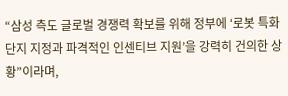“삼성 측도 글로벌 경쟁력 확보를 위해 정부에 ‘로봇 특화단지 지정과 파격적인 인센티브 지원’을 강력히 건의한 상황”이라며,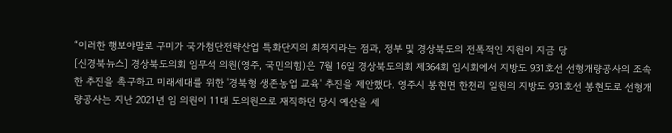“이러한 행보야말로 구미가 국가첨단전략산업 특화단지의 최적지라는 점과, 정부 및 경상북도의 전폭적인 지원이 지금 당
[신경북뉴스] 경상북도의회 임무석 의원(영주, 국민의힘)은 7월 16일 경상북도의회 제364회 임시회에서 지방도 931호선 선형개량공사의 조속한 추진을 촉구하고 미래세대를 위한 '경북형 생존농업 교육' 추진을 제안했다. 영주시 봉현면 한천리 일원의 지방도 931호선 봉현도로 선형개량공사는 지난 2021년 임 의원이 11대 도의원으로 재직하던 당시 예산을 세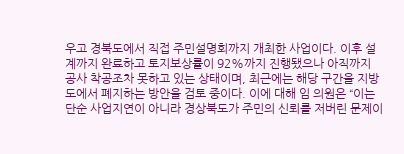우고 경북도에서 직접 주민설명회까지 개최한 사업이다. 이후 설계까지 완료하고 토지보상률이 92%까지 진행됐으나 아직까지 공사 착공조차 못하고 있는 상태이며, 최근에는 해당 구간을 지방도에서 폐지하는 방안을 검토 중이다. 이에 대해 임 의원은 “이는 단순 사업지연이 아니라 경상북도가 주민의 신뢰를 저버린 문제이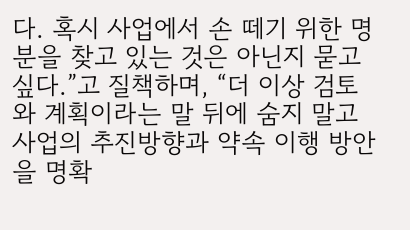다. 혹시 사업에서 손 떼기 위한 명분을 찾고 있는 것은 아닌지 묻고 싶다.”고 질책하며, “더 이상 검토와 계획이라는 말 뒤에 숨지 말고 사업의 추진방향과 약속 이행 방안을 명확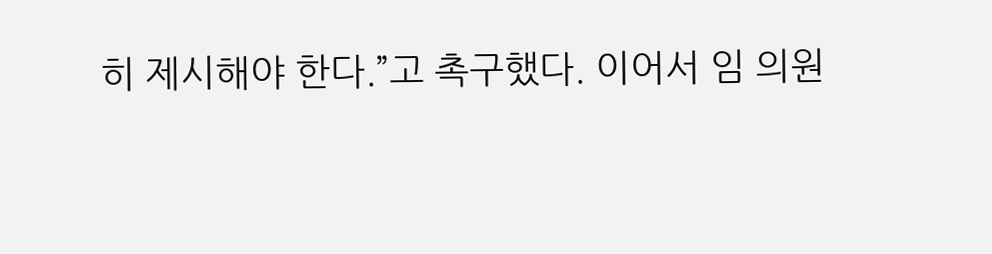히 제시해야 한다.”고 촉구했다. 이어서 임 의원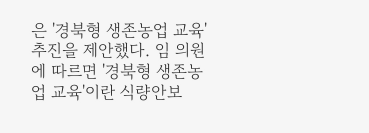은 '경북형 생존농업 교육' 추진을 제안했다. 임 의원에 따르면 '경북형 생존농업 교육'이란 식량안보